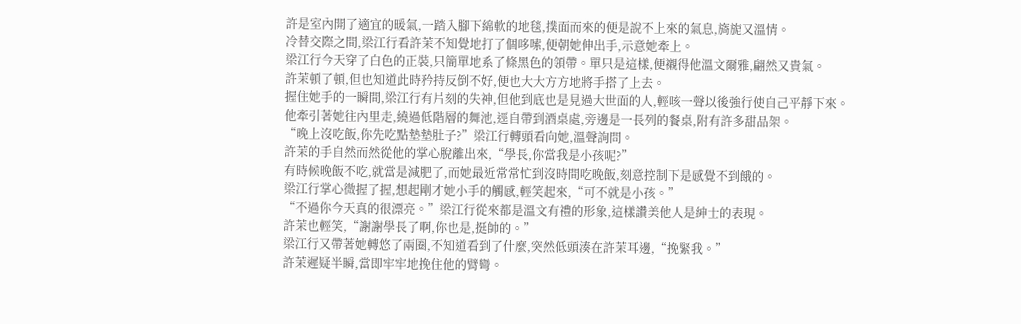許是室內開了適宜的暖氣,一踏入腳下綿軟的地毯,撲面而來的便是說不上來的氣息,旖旎又溫情。
冷替交際之間,梁江行看許茉不知覺地打了個哆嗦,便朝她伸出手,示意她牽上。
梁江行今天穿了白色的正裝,只簡單地系了條黑色的領帶。單只是這樣,便襯得他溫文爾雅,翩然又貴氣。
許茉頓了頓,但也知道此時矜持反倒不好,便也大大方方地將手搭了上去。
握住她手的一瞬間,梁江行有片刻的失神,但他到底也是見過大世面的人,輕咳一聲以後強行使自己平靜下來。
他牽引著她往內里走,繞過低階層的舞池,逕自帶到酒桌處,旁邊是一長列的餐桌,附有許多甜品架。
“晚上沒吃飯,你先吃點墊墊肚子?”梁江行轉頭看向她,溫聲詢問。
許茉的手自然而然從他的掌心脫離出來,“學長,你當我是小孩呢?”
有時候晚飯不吃,就當是減肥了,而她最近常常忙到沒時間吃晚飯,刻意控制下是感覺不到餓的。
梁江行掌心微握了握,想起剛才她小手的觸感,輕笑起來,“可不就是小孩。”
“不過你今天真的很漂亮。”梁江行從來都是溫文有禮的形象,這樣讚美他人是紳士的表現。
許茉也輕笑,“謝謝學長了啊,你也是,挺帥的。”
梁江行又帶著她轉悠了兩圈,不知道看到了什麼,突然低頭湊在許茉耳邊,“挽緊我。”
許茉遲疑半瞬,當即牢牢地挽住他的臂彎。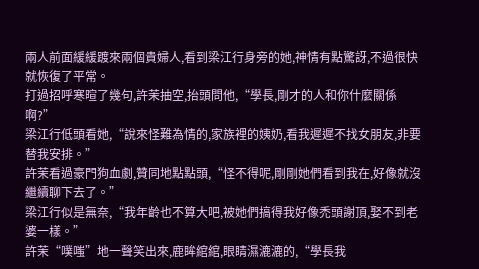兩人前面緩緩踱來兩個貴婦人,看到梁江行身旁的她,神情有點驚訝,不過很快就恢復了平常。
打過招呼寒暄了幾句,許茉抽空,抬頭問他,“學長,剛才的人和你什麼關係啊?”
梁江行低頭看她,“說來怪難為情的,家族裡的姨奶,看我遲遲不找女朋友,非要替我安排。”
許茉看過豪門狗血劇,贊同地點點頭,“怪不得呢,剛剛她們看到我在,好像就沒繼續聊下去了。”
梁江行似是無奈,“我年齡也不算大吧,被她們搞得我好像禿頭謝頂,娶不到老婆一樣。”
許茉“噗嗤”地一聲笑出來,鹿眸綰綰,眼睛濕漉漉的,“學長我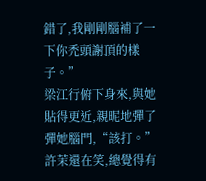錯了,我剛剛腦補了一下你禿頭謝頂的樣子。”
梁江行俯下身來,與她貼得更近,親昵地彈了彈她腦門,“該打。”
許茉還在笑,總覺得有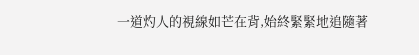一道灼人的視線如芒在背,始終緊緊地追隨著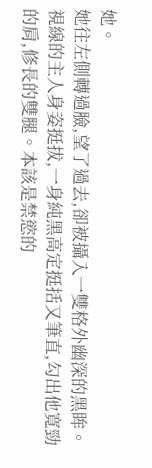她。
她往左側轉過臉,望了過去,卻被攝入一雙格外幽深的黑眸。
視線的主人身姿挺拔,一身純黑高定挺括又筆直,勾出他寬勁的肩,修長的雙腿。本該是禁慾的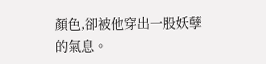顏色,卻被他穿出一股妖孽的氣息。